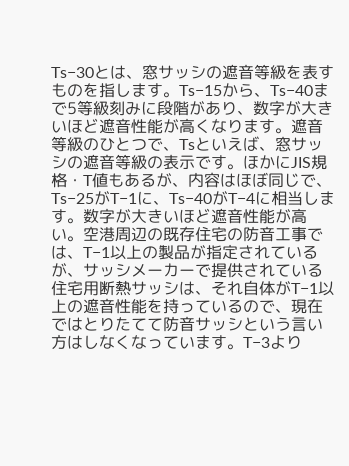Ts−30とは、窓サッシの遮音等級を表すものを指します。Ts−15から、Ts−40まで5等級刻みに段階があり、数字が大きいほど遮音性能が高くなります。遮音等級のひとつで、Tsといえば、窓サッシの遮音等級の表示です。ほかにJIS規格・T値もあるが、内容はほぼ同じで、Ts−25がT−1に、Ts−40がT−4に相当します。数字が大きいほど遮音性能が高い。空港周辺の既存住宅の防音工事では、T−1以上の製品が指定されているが、サッシメーカーで提供されている住宅用断熱サッシは、それ自体がT−1以上の遮音性能を持っているので、現在ではとりたてて防音サッシという言い方はしなくなっています。T−3より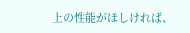上の性能がほしければ、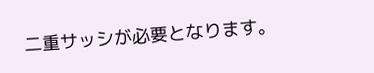二重サッシが必要となります。